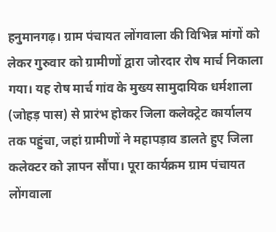हनुमानगढ़। ग्राम पंचायत लोंगवाला की विभिन्न मांगों को लेकर गुरुवार को ग्रामीणों द्वारा जोरदार रोष मार्च निकाला गया। यह रोष मार्च गांव के मुख्य सामुदायिक धर्मशाला (जोहड़ पास) से प्रारंभ होकर जिला कलेक्ट्रेट कार्यालय तक पहुंचा, जहां ग्रामीणों ने महापड़ाव डालते हुए जिला कलेक्टर को ज्ञापन सौंपा। पूरा कार्यक्रम ग्राम पंचायत लोंगवाला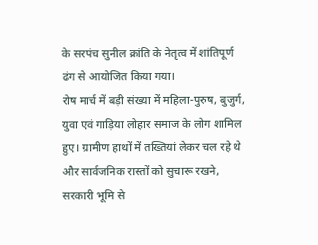के सरपंच सुनील क्रांति के नेतृत्व में शांतिपूर्ण ढंग से आयोजित किया गया।
रोष मार्च में बड़ी संख्या में महिला-पुरुष, बुजुर्ग, युवा एवं गाड़िया लोहार समाज के लोग शामिल हुए। ग्रामीण हाथों में तख्तियां लेकर चल रहे थे और सार्वजनिक रास्तों को सुचारू रखने, सरकारी भूमि से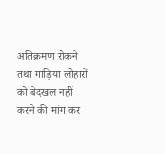अतिक्रमण रोकने तथा गाड़िया लोहारों को बेदखल नहीं करने की मांग कर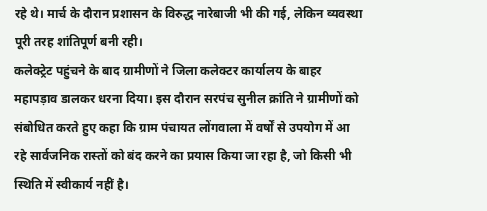रहे थे। मार्च के दौरान प्रशासन के विरुद्ध नारेबाजी भी की गई, लेकिन व्यवस्था पूरी तरह शांतिपूर्ण बनी रही।
कलेक्ट्रेट पहुंचने के बाद ग्रामीणों ने जिला कलेक्टर कार्यालय के बाहर महापड़ाव डालकर धरना दिया। इस दौरान सरपंच सुनील क्रांति ने ग्रामीणों को संबोधित करते हुए कहा कि ग्राम पंचायत लोंगवाला में वर्षों से उपयोग में आ रहे सार्वजनिक रास्तों को बंद करने का प्रयास किया जा रहा है, जो किसी भी स्थिति में स्वीकार्य नहीं है।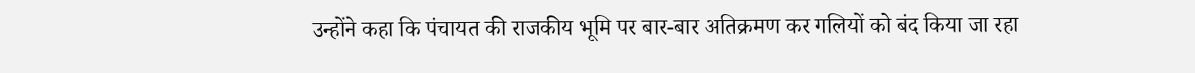उन्होंने कहा कि पंचायत की राजकीय भूमि पर बार-बार अतिक्रमण कर गलियों को बंद किया जा रहा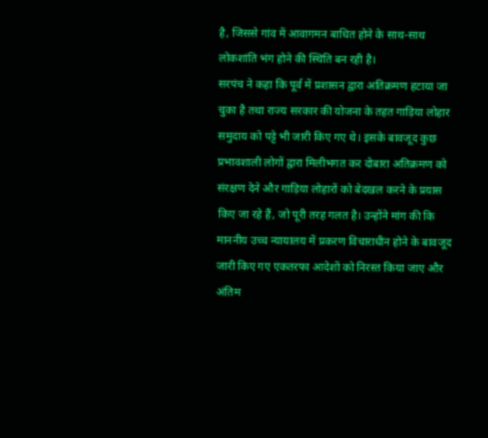है, जिससे गांव में आवागमन बाधित होने के साथ-साथ लोकशांति भंग होने की स्थिति बन रही है।
सरपंच ने कहा कि पूर्व में प्रशासन द्वारा अतिक्रमण हटाया जा चुका है तथा राज्य सरकार की योजना के तहत गाड़िया लोहार समुदाय को पट्टे भी जारी किए गए थे। इसके बावजूद कुछ प्रभावशाली लोगों द्वारा मिलीभगत कर दोबारा अतिक्रमण को संरक्षण देने और गाड़िया लोहारों को बेदखल करने के प्रयास किए जा रहे हैं, जो पूरी तरह गलत है। उन्होंने मांग की कि माननीय उच्च न्यायालय में प्रकरण विचाराधीन होने के बावजूद जारी किए गए एकतरफा आदेशों को निरस्त किया जाए और अंतिम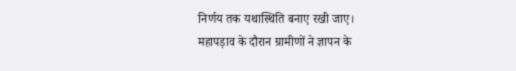निर्णय तक यथास्थिति बनाए रखी जाए।
महापड़ाव के दौरान ग्रामीणों ने ज्ञापन के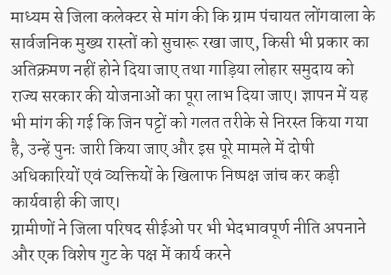माध्यम से जिला कलेक्टर से मांग की कि ग्राम पंचायत लोंगवाला के सार्वजनिक मुख्य रास्तों को सुचारू रखा जाए, किसी भी प्रकार का अतिक्रमण नहीं होने दिया जाए तथा गाड़िया लोहार समुदाय को राज्य सरकार की योजनाओं का पूरा लाभ दिया जाए। ज्ञापन में यह भी मांग की गई कि जिन पट्टों को गलत तरीके से निरस्त किया गया है, उन्हें पुनः जारी किया जाए और इस पूरे मामले में दोषी अधिकारियों एवं व्यक्तियों के खिलाफ निष्पक्ष जांच कर कड़ी कार्यवाही की जाए।
ग्रामीणों ने जिला परिषद सीईओ पर भी भेदभावपूर्ण नीति अपनाने और एक विशेष गुट के पक्ष में कार्य करने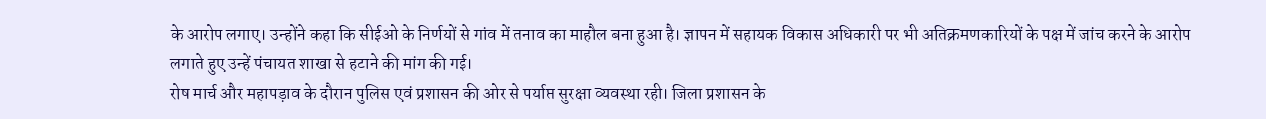के आरोप लगाए। उन्होंने कहा कि सीईओ के निर्णयों से गांव में तनाव का माहौल बना हुआ है। ज्ञापन में सहायक विकास अधिकारी पर भी अतिक्रमणकारियों के पक्ष में जांच करने के आरोप लगाते हुए उन्हें पंचायत शाखा से हटाने की मांग की गई।
रोष मार्च और महापड़ाव के दौरान पुलिस एवं प्रशासन की ओर से पर्याप्त सुरक्षा व्यवस्था रही। जिला प्रशासन के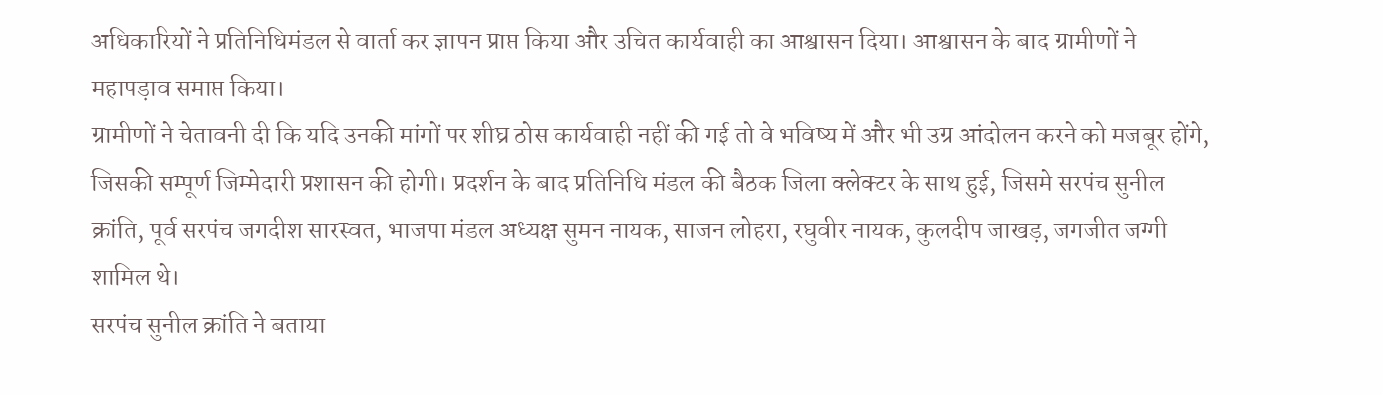अधिकारियों ने प्रतिनिधिमंडल से वार्ता कर ज्ञापन प्राप्त किया और उचित कार्यवाही का आश्वासन दिया। आश्वासन के बाद ग्रामीणों ने महापड़ाव समाप्त किया।
ग्रामीणों ने चेतावनी दी कि यदि उनकी मांगों पर शीघ्र ठोस कार्यवाही नहीं की गई तो वे भविष्य में और भी उग्र आंदोलन करने को मजबूर होंगे, जिसकी सम्पूर्ण जिम्मेदारी प्रशासन की होगी। प्रदर्शन के बाद प्रतिनिधि मंडल की बैठक जिला क्लेक्टर के साथ हुई, जिसमे सरपंच सुनील क्रांति, पूर्व सरपंच जगदीश सारस्वत, भाजपा मंडल अध्यक्ष सुमन नायक, साजन लोहरा, रघुवीर नायक, कुलदीप जाखड़, जगजीत जग्गी शामिल थे।
सरपंच सुनील क्रांति ने बताया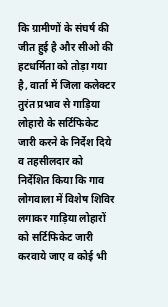कि ग्रामीणों के संघर्ष की जीत हुई है और सीओ की हटधर्मिता को तोड़ा गया है, वार्ता में जिला कलेक्टर तुरंत प्रभाव से गाड़िया लोहारो के सर्टिफिकेट जारी करने के निर्देश दिये व तहसीलदार को निर्देशित किया कि गाव लोगवाला में विशेष शिविर लगाकर गाड़िया लोहारों को सर्टिफिकेट जारी करवाये जाए व कोई भी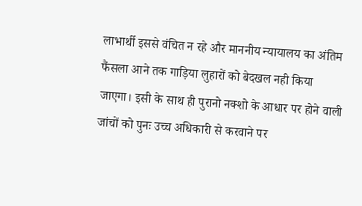लाभार्थी इससे वंचित न रहे और माननीय न्यायालय का अंतिम फैंसला आने तक गाड़िया लुहारों को बेदखल नही किया जाएगा। इसी के साथ ही पुरानो नक्शो के आधार पर होने वाली जांचों को पुनः उच्च अधिकारी से करवाने पर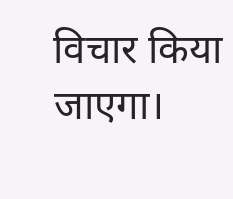विचार किया जाएगा।